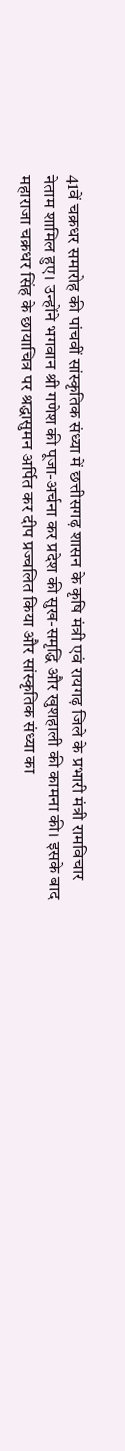41वें चक्रधर समारोह की पांचवीं सांस्कृतिक संध्या में छत्तीसगढ़ शासन के कृषि मंत्री एवं रायगढ़ जिले के प्रभारी मंत्री रामविचार नेताम शामिल हुए। उन्होंने भगवान श्री गणेश की पूजा-अर्चना कर प्रदेश की सुख-समृद्धि और खुशहाली की कामना की। इसके बाद महाराजा चक्रधर सिंह के छायाचित्र पर श्रद्धासुमन अर्पित कर दीप प्रज्वलित किया और सांस्कृतिक संध्या का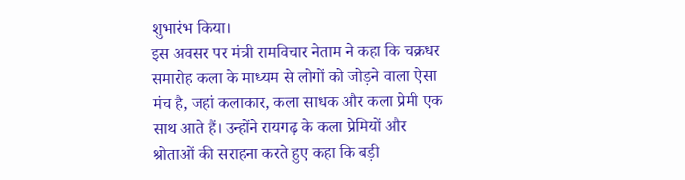शुभारंभ किया।
इस अवसर पर मंत्री रामविचार नेताम ने कहा कि चक्रधर समारोह कला के माध्यम से लोगों को जोड़ने वाला ऐसा मंच है, जहां कलाकार, कला साधक और कला प्रेमी एक साथ आते हैं। उन्होंने रायगढ़ के कला प्रेमियों और श्रोताओं की सराहना करते हुए कहा कि बड़ी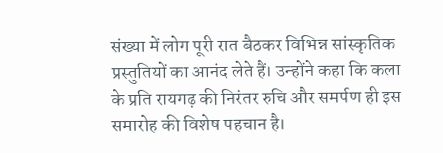संख्या में लोग पूरी रात बैठकर विभिन्न सांस्कृतिक प्रस्तुतियों का आनंद लेते हैं। उन्होंने कहा कि कला के प्रति रायगढ़ की निरंतर रुचि और समर्पण ही इस समारोह की विशेष पहचान है।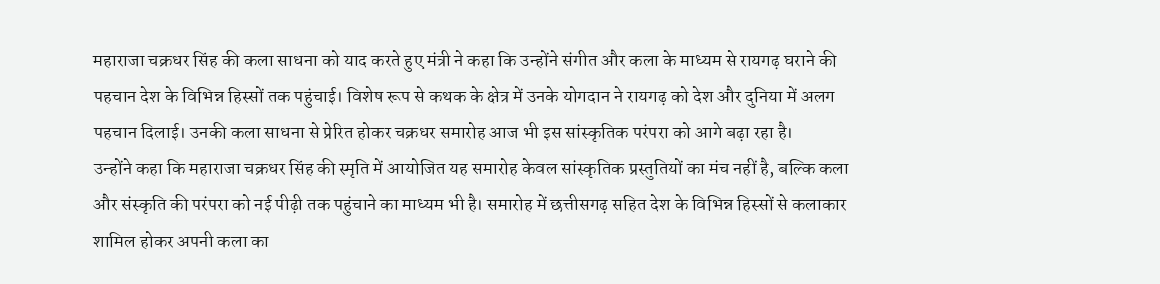महाराजा चक्रधर सिंह की कला साधना को याद करते हुए मंत्री ने कहा कि उन्होंने संगीत और कला के माध्यम से रायगढ़ घराने की पहचान देश के विभिन्न हिस्सों तक पहुंचाई। विशेष रूप से कथक के क्षेत्र में उनके योगदान ने रायगढ़ को देश और दुनिया में अलग पहचान दिलाई। उनकी कला साधना से प्रेरित होकर चक्रधर समारोह आज भी इस सांस्कृतिक परंपरा को आगे बढ़ा रहा है।
उन्होंने कहा कि महाराजा चक्रधर सिंह की स्मृति में आयोजित यह समारोह केवल सांस्कृतिक प्रस्तुतियों का मंच नहीं है, बल्कि कला और संस्कृति की परंपरा को नई पीढ़ी तक पहुंचाने का माध्यम भी है। समारोह में छत्तीसगढ़ सहित देश के विभिन्न हिस्सों से कलाकार शामिल होकर अपनी कला का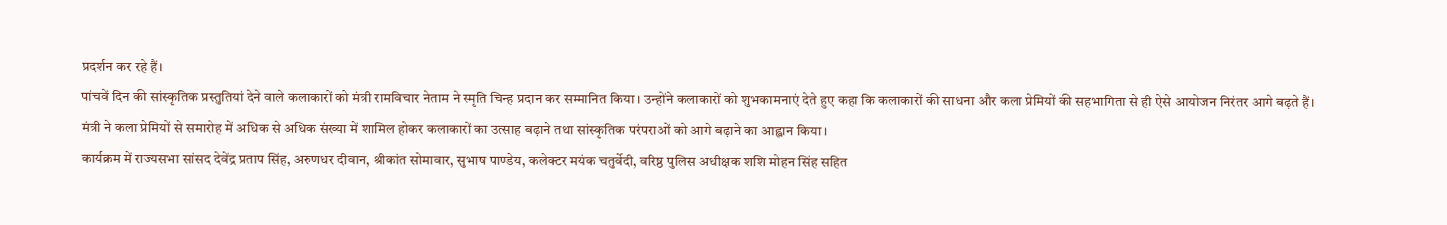प्रदर्शन कर रहे हैं।
पांचवें दिन की सांस्कृतिक प्रस्तुतियां देने वाले कलाकारों को मंत्री रामविचार नेताम ने स्मृति चिन्ह प्रदान कर सम्मानित किया। उन्होंने कलाकारों को शुभकामनाएं देते हुए कहा कि कलाकारों की साधना और कला प्रेमियों की सहभागिता से ही ऐसे आयोजन निरंतर आगे बढ़ते हैं।
मंत्री ने कला प्रेमियों से समारोह में अधिक से अधिक संख्या में शामिल होकर कलाकारों का उत्साह बढ़ाने तथा सांस्कृतिक परंपराओं को आगे बढ़ाने का आह्वान किया।
कार्यक्रम में राज्यसभा सांसद देवेंद्र प्रताप सिंह, अरुणधर दीवान, श्रीकांत सोमावार, सुभाष पाण्डेय, कलेक्टर मयंक चतुर्वेदी, वरिष्ठ पुलिस अधीक्षक शशि मोहन सिंह सहित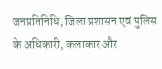जनप्रतिनिधि, जिला प्रशासन एवं पुलिस के अधिकारी, कलाकार और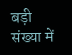बड़ी संख्या में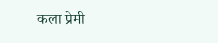कला प्रेमी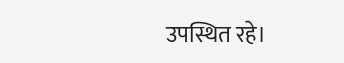उपस्थित रहे।